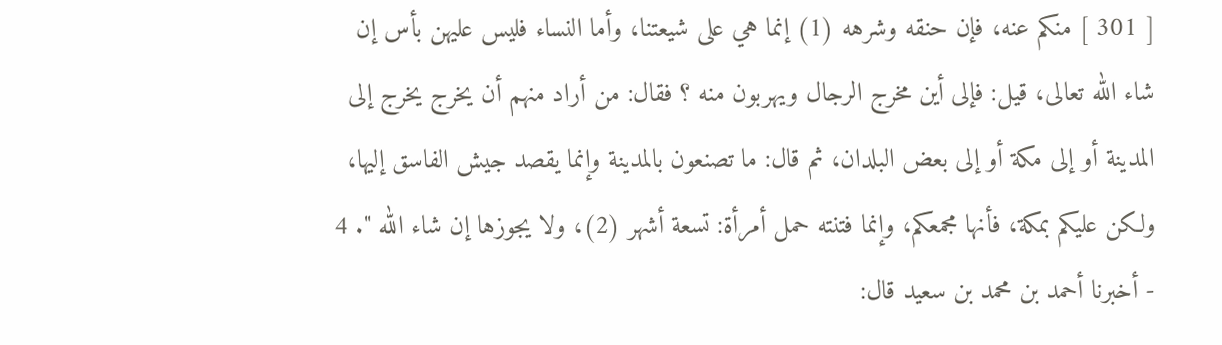[ 301 ] منكم عنه، فإن حنقه وشرهه (1) إنما هي على شيعتنا، وأما النساء فليس عليهن بأس إن شاء الله تعالى، قيل: فإلى أين مخرج الرجال ويهربون منه ؟ فقال: من أراد منهم أن يخرج يخرج إلى المدينة أو إلى مكة أو إلى بعض البلدان، ثم قال: ما تصنعون بالمدينة وإنما يقصد جيش الفاسق إليها، ولكن عليكم بمكة، فأنها مجمعكم، وإنما فتنته حمل أمرأة: تسعة أشهر (2)، ولا يجوزها إن شاء الله ". 4 - أخبرنا أحمد بن محمد بن سعيد قال: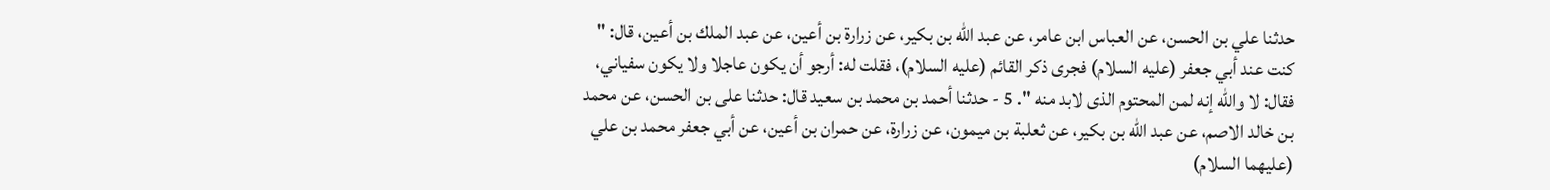حدثنا علي بن الحسن، عن العباس ابن عامر، عن عبد الله بن بكير، عن زرارة بن أعين، عن عبد الملك بن أعين، قال: " كنت عند أبي جعفر (عليه السلام) فجرى ذكر القائم (عليه السلام)، فقلت له: أرجو أن يكون عاجلا ولا يكون سفياني، فقال: لا والله إنه لمن المحتوم الذى لابد منه ". 5 - حدثنا أحمد بن محمد بن سعيد قال: حدثنا على بن الحسن، عن محمد بن خالد الاصم، عن عبد الله بن بكير، عن ثعلبة بن ميمون، عن زرارة، عن حمران بن أعين، عن أبي جعفر محمد بن علي (عليهما السلام)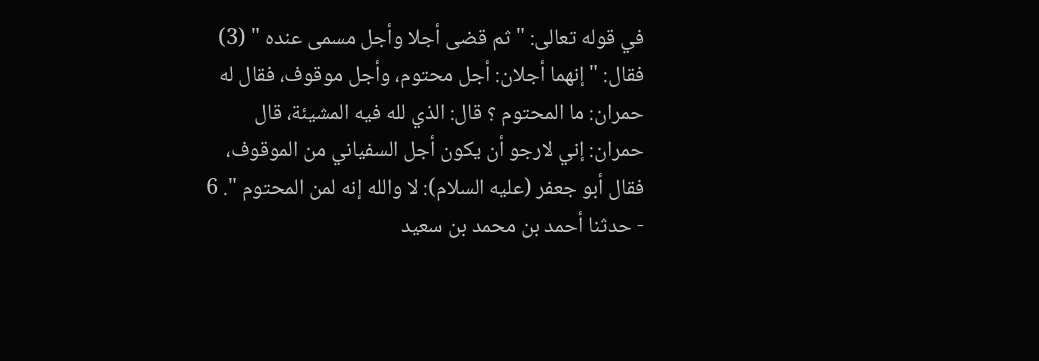في قوله تعالى: " ثم قضى أجلا وأجل مسمى عنده " (3) فقال: " إنهما أجلان: أجل محتوم، وأجل موقوف، فقال له حمران: ما المحتوم ؟ قال: الذي لله فيه المشيئة، قال حمران: إني لارجو أن يكون أجل السفياني من الموقوف، فقال أبو جعفر (عليه السلام): لا والله إنه لمن المحتوم ". 6 - حدثنا أحمد بن محمد بن سعيد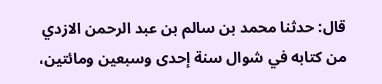قال: حدثنا محمد بن سالم بن عبد الرحمن الازدي من كتابه في شوال سنة إحدى وسبعين ومائتين،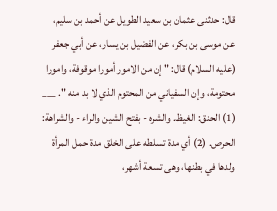قال: حدثنى عثمان بن سعيد الطويل عن أحمد بن سليم، عن موسى بن بكر، عن الفضيل بن يسار، عن أبي جعفر (عليه السلام) قال: " إن من الامور أمورا موقوفة، وامورا محتومة، وإن السفياني من المحتوم الذي لا بد منه ". ___ (1) الحنق: الغيظ. والشره - بفتح الشين والراء - والشراهة: الحرص. (2) أي مدة تسلطه على الخلق مدة حمل المرأة ولدها في بطنها، وهى تسعة أشهر،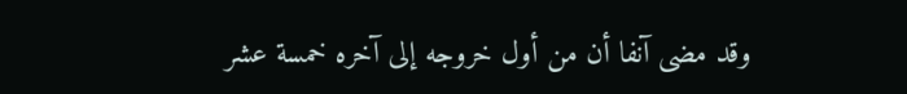وقد مضى آنفا أن من أول خروجه إلى آخره خمسة عشر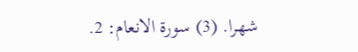شهرا. (3) سورة الانعام: 2.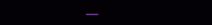___